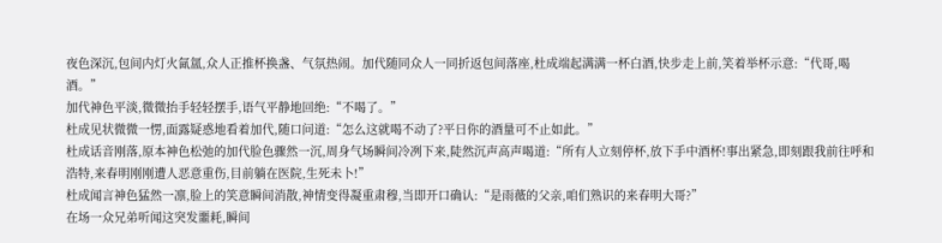夜色深沉,包间内灯火氤氲,众人正推杯换盏、气氛热闹。加代随同众人一同折返包间落座,杜成端起满满一杯白酒,快步走上前,笑着举杯示意:“代哥,喝酒。”
加代神色平淡,微微抬手轻轻摆手,语气平静地回绝:“不喝了。”
杜成见状微微一愣,面露疑惑地看着加代,随口问道:“怎么这就喝不动了?平日你的酒量可不止如此。”
杜成话音刚落,原本神色松弛的加代脸色骤然一沉,周身气场瞬间冷冽下来,陡然沉声高声喝道:“所有人立刻停杯,放下手中酒杯!事出紧急,即刻跟我前往呼和浩特,来春明刚刚遭人恶意重伤,目前躺在医院,生死未卜!”
杜成闻言神色猛然一凛,脸上的笑意瞬间消散,神情变得凝重肃穆,当即开口确认:“是雨薇的父亲,咱们熟识的来春明大哥?”
在场一众兄弟听闻这突发噩耗,瞬间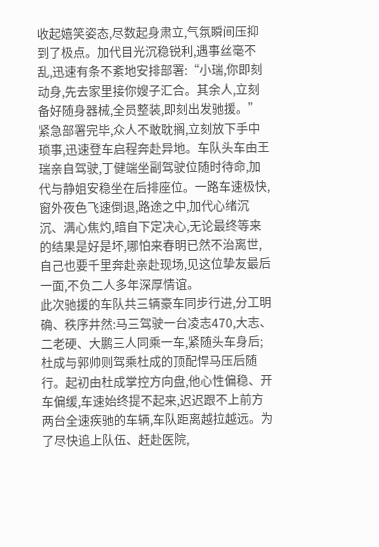收起嬉笑姿态,尽数起身肃立,气氛瞬间压抑到了极点。加代目光沉稳锐利,遇事丝毫不乱,迅速有条不紊地安排部署:“小瑞,你即刻动身,先去家里接你嫂子汇合。其余人,立刻备好随身器械,全员整装,即刻出发驰援。”
紧急部署完毕,众人不敢耽搁,立刻放下手中琐事,迅速登车启程奔赴异地。车队头车由王瑞亲自驾驶,丁健端坐副驾驶位随时待命,加代与静姐安稳坐在后排座位。一路车速极快,窗外夜色飞速倒退,路途之中,加代心绪沉沉、满心焦灼,暗自下定决心,无论最终等来的结果是好是坏,哪怕来春明已然不治离世,自己也要千里奔赴亲赴现场,见这位挚友最后一面,不负二人多年深厚情谊。
此次驰援的车队共三辆豪车同步行进,分工明确、秩序井然:马三驾驶一台凌志470,大志、二老硬、大鹏三人同乘一车,紧随头车身后;杜成与郭帅则驾乘杜成的顶配悍马压后随行。起初由杜成掌控方向盘,他心性偏稳、开车偏缓,车速始终提不起来,迟迟跟不上前方两台全速疾驰的车辆,车队距离越拉越远。为了尽快追上队伍、赶赴医院,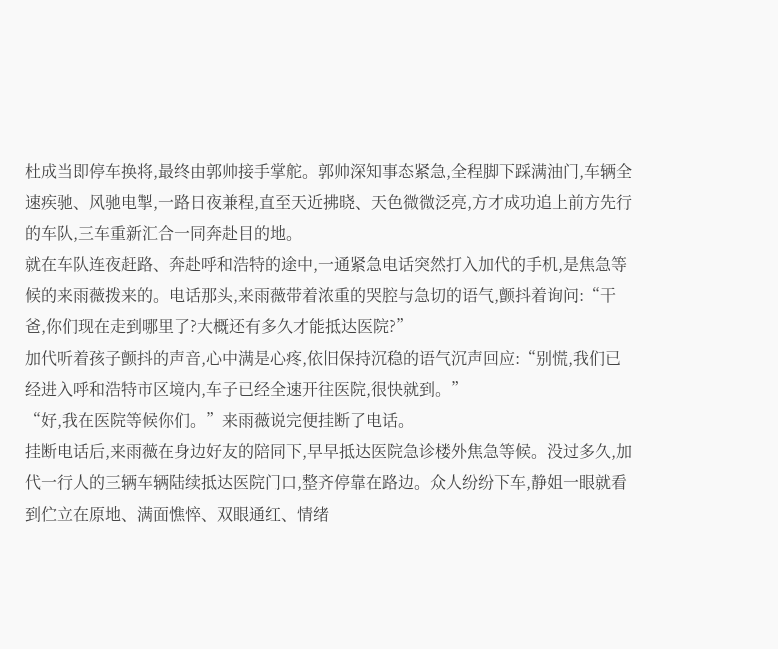杜成当即停车换将,最终由郭帅接手掌舵。郭帅深知事态紧急,全程脚下踩满油门,车辆全速疾驰、风驰电掣,一路日夜兼程,直至天近拂晓、天色微微泛亮,方才成功追上前方先行的车队,三车重新汇合一同奔赴目的地。
就在车队连夜赶路、奔赴呼和浩特的途中,一通紧急电话突然打入加代的手机,是焦急等候的来雨薇拨来的。电话那头,来雨薇带着浓重的哭腔与急切的语气,颤抖着询问:“干爸,你们现在走到哪里了?大概还有多久才能抵达医院?”
加代听着孩子颤抖的声音,心中满是心疼,依旧保持沉稳的语气沉声回应:“别慌,我们已经进入呼和浩特市区境内,车子已经全速开往医院,很快就到。”
“好,我在医院等候你们。”来雨薇说完便挂断了电话。
挂断电话后,来雨薇在身边好友的陪同下,早早抵达医院急诊楼外焦急等候。没过多久,加代一行人的三辆车辆陆续抵达医院门口,整齐停靠在路边。众人纷纷下车,静姐一眼就看到伫立在原地、满面憔悴、双眼通红、情绪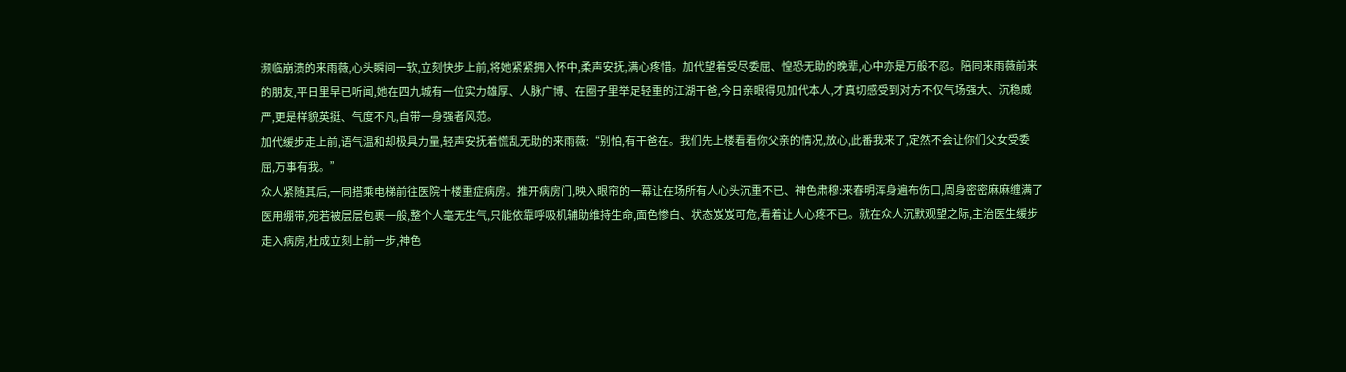濒临崩溃的来雨薇,心头瞬间一软,立刻快步上前,将她紧紧拥入怀中,柔声安抚,满心疼惜。加代望着受尽委屈、惶恐无助的晚辈,心中亦是万般不忍。陪同来雨薇前来的朋友,平日里早已听闻,她在四九城有一位实力雄厚、人脉广博、在圈子里举足轻重的江湖干爸,今日亲眼得见加代本人,才真切感受到对方不仅气场强大、沉稳威严,更是样貌英挺、气度不凡,自带一身强者风范。
加代缓步走上前,语气温和却极具力量,轻声安抚着慌乱无助的来雨薇:“别怕,有干爸在。我们先上楼看看你父亲的情况,放心,此番我来了,定然不会让你们父女受委屈,万事有我。”
众人紧随其后,一同搭乘电梯前往医院十楼重症病房。推开病房门,映入眼帘的一幕让在场所有人心头沉重不已、神色肃穆:来春明浑身遍布伤口,周身密密麻麻缠满了医用绷带,宛若被层层包裹一般,整个人毫无生气,只能依靠呼吸机辅助维持生命,面色惨白、状态岌岌可危,看着让人心疼不已。就在众人沉默观望之际,主治医生缓步走入病房,杜成立刻上前一步,神色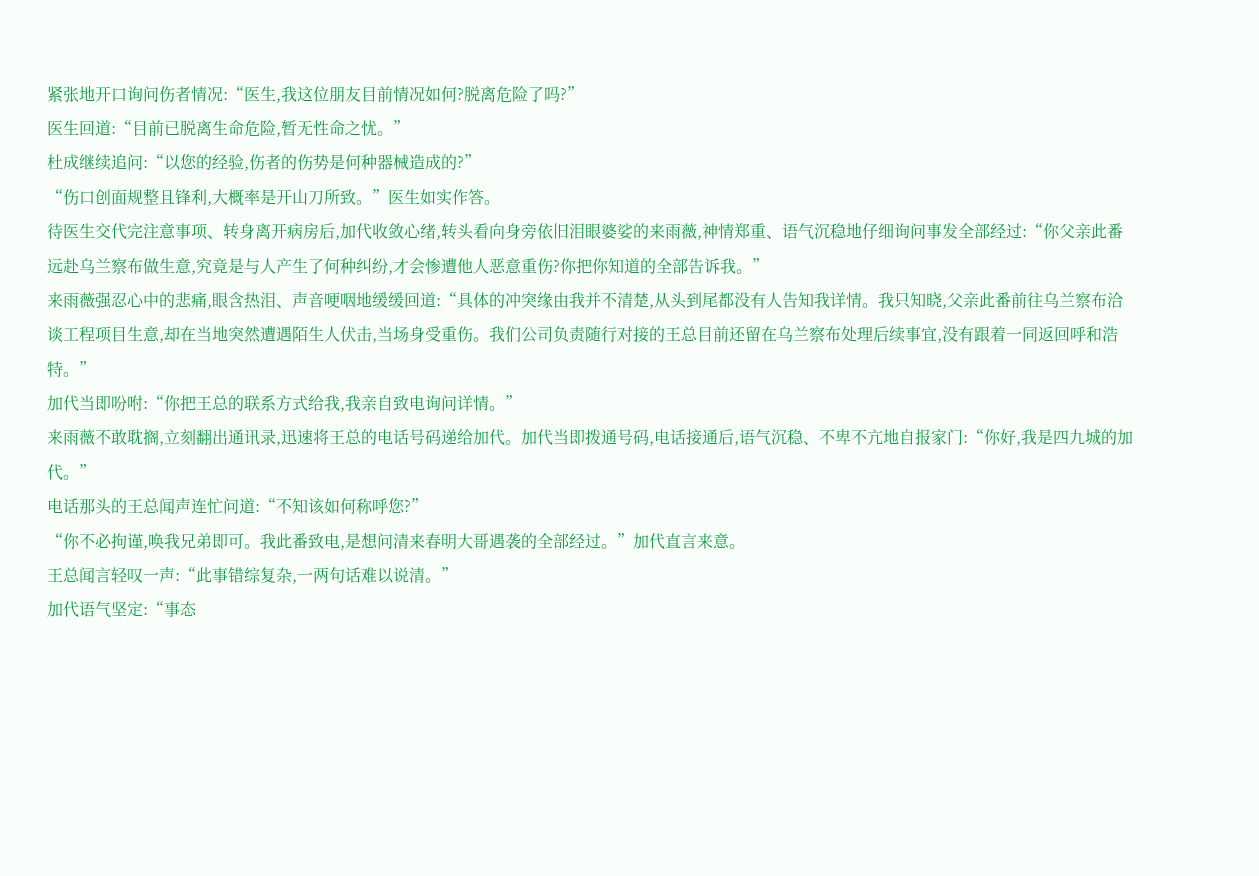紧张地开口询问伤者情况:“医生,我这位朋友目前情况如何?脱离危险了吗?”
医生回道:“目前已脱离生命危险,暂无性命之忧。”
杜成继续追问:“以您的经验,伤者的伤势是何种器械造成的?”
“伤口创面规整且锋利,大概率是开山刀所致。”医生如实作答。
待医生交代完注意事项、转身离开病房后,加代收敛心绪,转头看向身旁依旧泪眼婆娑的来雨薇,神情郑重、语气沉稳地仔细询问事发全部经过:“你父亲此番远赴乌兰察布做生意,究竟是与人产生了何种纠纷,才会惨遭他人恶意重伤?你把你知道的全部告诉我。”
来雨薇强忍心中的悲痛,眼含热泪、声音哽咽地缓缓回道:“具体的冲突缘由我并不清楚,从头到尾都没有人告知我详情。我只知晓,父亲此番前往乌兰察布洽谈工程项目生意,却在当地突然遭遇陌生人伏击,当场身受重伤。我们公司负责随行对接的王总目前还留在乌兰察布处理后续事宜,没有跟着一同返回呼和浩特。”
加代当即吩咐:“你把王总的联系方式给我,我亲自致电询问详情。”
来雨薇不敢耽搁,立刻翻出通讯录,迅速将王总的电话号码递给加代。加代当即拨通号码,电话接通后,语气沉稳、不卑不亢地自报家门:“你好,我是四九城的加代。”
电话那头的王总闻声连忙问道:“不知该如何称呼您?”
“你不必拘谨,唤我兄弟即可。我此番致电,是想问清来春明大哥遇袭的全部经过。”加代直言来意。
王总闻言轻叹一声:“此事错综复杂,一两句话难以说清。”
加代语气坚定:“事态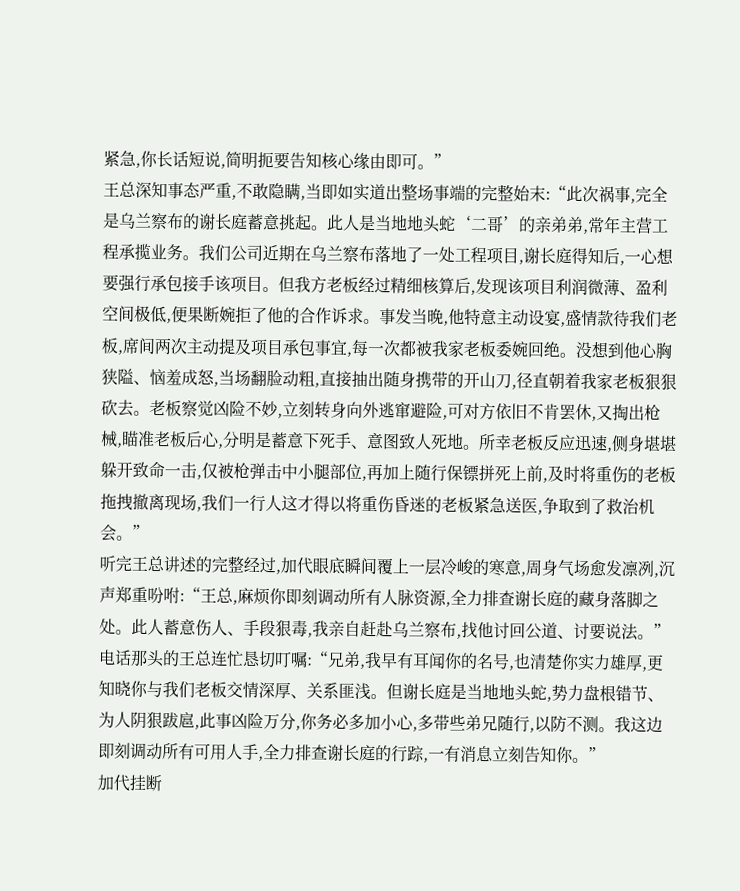紧急,你长话短说,简明扼要告知核心缘由即可。”
王总深知事态严重,不敢隐瞒,当即如实道出整场事端的完整始末:“此次祸事,完全是乌兰察布的谢长庭蓄意挑起。此人是当地地头蛇‘二哥’的亲弟弟,常年主营工程承揽业务。我们公司近期在乌兰察布落地了一处工程项目,谢长庭得知后,一心想要强行承包接手该项目。但我方老板经过精细核算后,发现该项目利润微薄、盈利空间极低,便果断婉拒了他的合作诉求。事发当晚,他特意主动设宴,盛情款待我们老板,席间两次主动提及项目承包事宜,每一次都被我家老板委婉回绝。没想到他心胸狭隘、恼羞成怒,当场翻脸动粗,直接抽出随身携带的开山刀,径直朝着我家老板狠狠砍去。老板察觉凶险不妙,立刻转身向外逃窜避险,可对方依旧不肯罢休,又掏出枪械,瞄准老板后心,分明是蓄意下死手、意图致人死地。所幸老板反应迅速,侧身堪堪躲开致命一击,仅被枪弹击中小腿部位,再加上随行保镖拼死上前,及时将重伤的老板拖拽撤离现场,我们一行人这才得以将重伤昏迷的老板紧急送医,争取到了救治机会。”
听完王总讲述的完整经过,加代眼底瞬间覆上一层冷峻的寒意,周身气场愈发凛冽,沉声郑重吩咐:“王总,麻烦你即刻调动所有人脉资源,全力排查谢长庭的藏身落脚之处。此人蓄意伤人、手段狠毒,我亲自赶赴乌兰察布,找他讨回公道、讨要说法。”
电话那头的王总连忙恳切叮嘱:“兄弟,我早有耳闻你的名号,也清楚你实力雄厚,更知晓你与我们老板交情深厚、关系匪浅。但谢长庭是当地地头蛇,势力盘根错节、为人阴狠跋扈,此事凶险万分,你务必多加小心,多带些弟兄随行,以防不测。我这边即刻调动所有可用人手,全力排查谢长庭的行踪,一有消息立刻告知你。”
加代挂断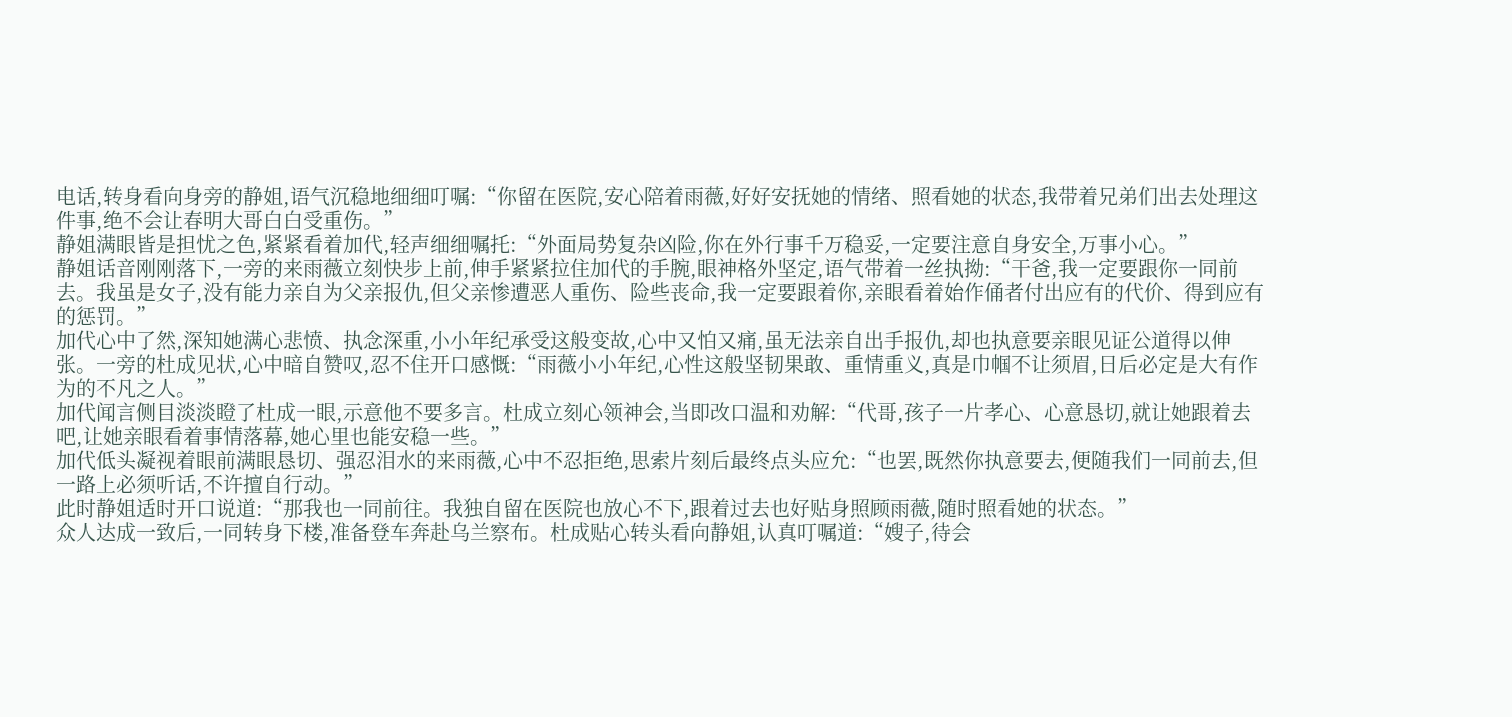电话,转身看向身旁的静姐,语气沉稳地细细叮嘱:“你留在医院,安心陪着雨薇,好好安抚她的情绪、照看她的状态,我带着兄弟们出去处理这件事,绝不会让春明大哥白白受重伤。”
静姐满眼皆是担忧之色,紧紧看着加代,轻声细细嘱托:“外面局势复杂凶险,你在外行事千万稳妥,一定要注意自身安全,万事小心。”
静姐话音刚刚落下,一旁的来雨薇立刻快步上前,伸手紧紧拉住加代的手腕,眼神格外坚定,语气带着一丝执拗:“干爸,我一定要跟你一同前去。我虽是女子,没有能力亲自为父亲报仇,但父亲惨遭恶人重伤、险些丧命,我一定要跟着你,亲眼看着始作俑者付出应有的代价、得到应有的惩罚。”
加代心中了然,深知她满心悲愤、执念深重,小小年纪承受这般变故,心中又怕又痛,虽无法亲自出手报仇,却也执意要亲眼见证公道得以伸张。一旁的杜成见状,心中暗自赞叹,忍不住开口感慨:“雨薇小小年纪,心性这般坚韧果敢、重情重义,真是巾帼不让须眉,日后必定是大有作为的不凡之人。”
加代闻言侧目淡淡瞪了杜成一眼,示意他不要多言。杜成立刻心领神会,当即改口温和劝解:“代哥,孩子一片孝心、心意恳切,就让她跟着去吧,让她亲眼看着事情落幕,她心里也能安稳一些。”
加代低头凝视着眼前满眼恳切、强忍泪水的来雨薇,心中不忍拒绝,思索片刻后最终点头应允:“也罢,既然你执意要去,便随我们一同前去,但一路上必须听话,不许擅自行动。”
此时静姐适时开口说道:“那我也一同前往。我独自留在医院也放心不下,跟着过去也好贴身照顾雨薇,随时照看她的状态。”
众人达成一致后,一同转身下楼,准备登车奔赴乌兰察布。杜成贴心转头看向静姐,认真叮嘱道:“嫂子,待会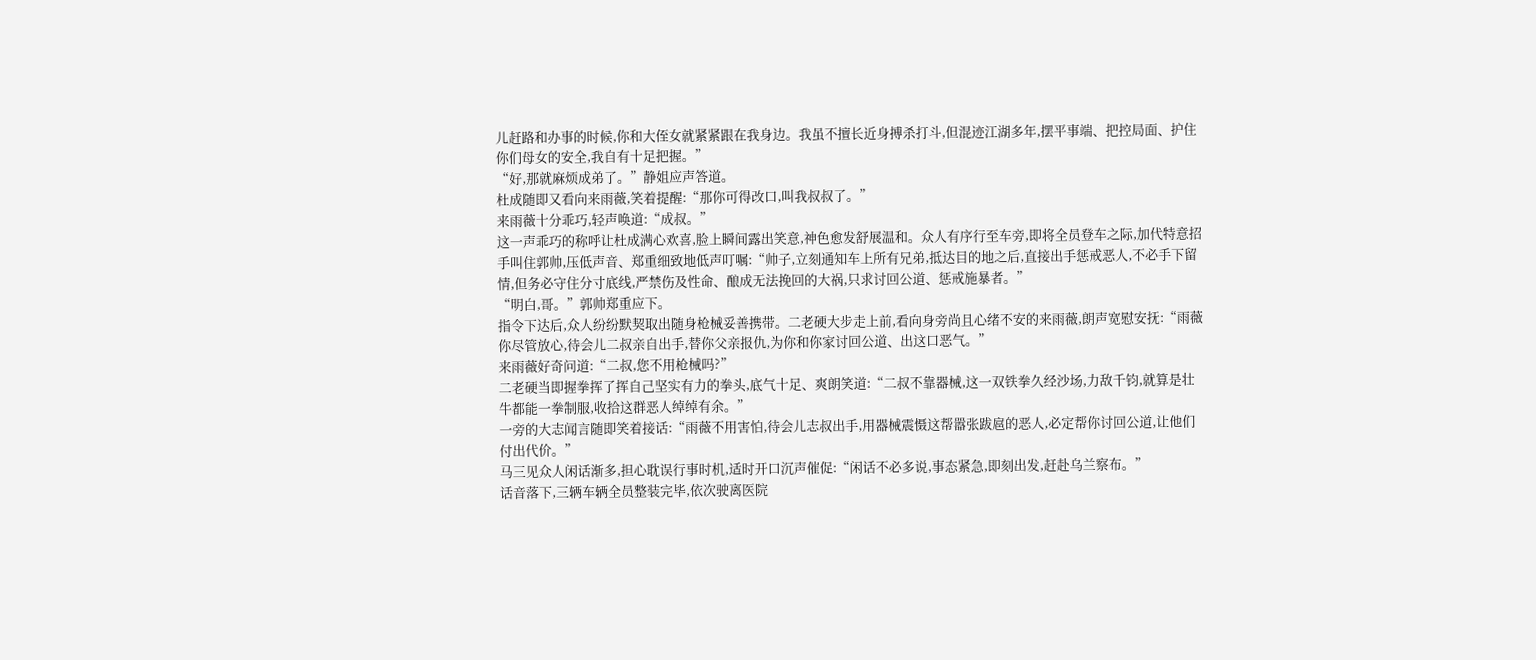儿赶路和办事的时候,你和大侄女就紧紧跟在我身边。我虽不擅长近身搏杀打斗,但混迹江湖多年,摆平事端、把控局面、护住你们母女的安全,我自有十足把握。”
“好,那就麻烦成弟了。”静姐应声答道。
杜成随即又看向来雨薇,笑着提醒:“那你可得改口,叫我叔叔了。”
来雨薇十分乖巧,轻声唤道:“成叔。”
这一声乖巧的称呼让杜成满心欢喜,脸上瞬间露出笑意,神色愈发舒展温和。众人有序行至车旁,即将全员登车之际,加代特意招手叫住郭帅,压低声音、郑重细致地低声叮嘱:“帅子,立刻通知车上所有兄弟,抵达目的地之后,直接出手惩戒恶人,不必手下留情,但务必守住分寸底线,严禁伤及性命、酿成无法挽回的大祸,只求讨回公道、惩戒施暴者。”
“明白,哥。”郭帅郑重应下。
指令下达后,众人纷纷默契取出随身枪械妥善携带。二老硬大步走上前,看向身旁尚且心绪不安的来雨薇,朗声宽慰安抚:“雨薇你尽管放心,待会儿二叔亲自出手,替你父亲报仇,为你和你家讨回公道、出这口恶气。”
来雨薇好奇问道:“二叔,您不用枪械吗?”
二老硬当即握拳挥了挥自己坚实有力的拳头,底气十足、爽朗笑道:“二叔不靠器械,这一双铁拳久经沙场,力敌千钧,就算是壮牛都能一拳制服,收拾这群恶人绰绰有余。”
一旁的大志闻言随即笑着接话:“雨薇不用害怕,待会儿志叔出手,用器械震慑这帮嚣张跋扈的恶人,必定帮你讨回公道,让他们付出代价。”
马三见众人闲话渐多,担心耽误行事时机,适时开口沉声催促:“闲话不必多说,事态紧急,即刻出发,赶赴乌兰察布。”
话音落下,三辆车辆全员整装完毕,依次驶离医院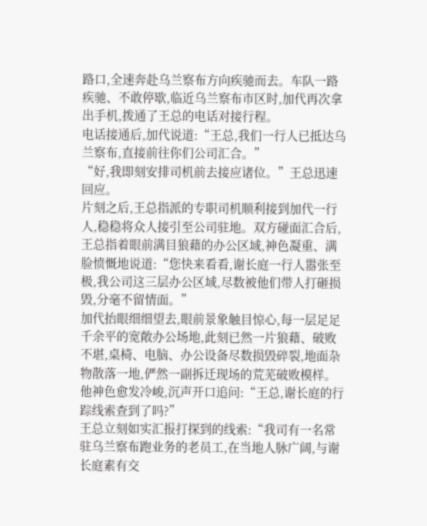路口,全速奔赴乌兰察布方向疾驰而去。车队一路疾驰、不敢停歇,临近乌兰察布市区时,加代再次拿出手机,拨通了王总的电话对接行程。
电话接通后,加代说道:“王总,我们一行人已抵达乌兰察布,直接前往你们公司汇合。”
“好,我即刻安排司机前去接应诸位。”王总迅速回应。
片刻之后,王总指派的专职司机顺利接到加代一行人,稳稳将众人接引至公司驻地。双方碰面汇合后,王总指着眼前满目狼藉的办公区域,神色凝重、满脸愤慨地说道:“您快来看看,谢长庭一行人嚣张至极,我公司这三层办公区域,尽数被他们带人打砸损毁,分毫不留情面。”
加代抬眼细细望去,眼前景象触目惊心,每一层足足千余平的宽敞办公场地,此刻已然一片狼藉、破败不堪,桌椅、电脑、办公设备尽数损毁碎裂,地面杂物散落一地,俨然一副拆迁现场的荒芜破败模样。他神色愈发冷峻,沉声开口追问:“王总,谢长庭的行踪线索查到了吗?”
王总立刻如实汇报打探到的线索:“我司有一名常驻乌兰察布跑业务的老员工,在当地人脉广阔,与谢长庭素有交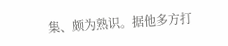集、颇为熟识。据他多方打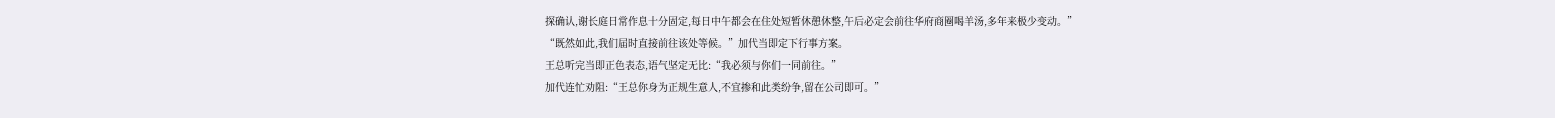探确认,谢长庭日常作息十分固定,每日中午都会在住处短暂休憩休整,午后必定会前往华府商圈喝羊汤,多年来极少变动。”
“既然如此,我们届时直接前往该处等候。”加代当即定下行事方案。
王总听完当即正色表态,语气坚定无比:“我必须与你们一同前往。”
加代连忙劝阻:“王总你身为正规生意人,不宜掺和此类纷争,留在公司即可。”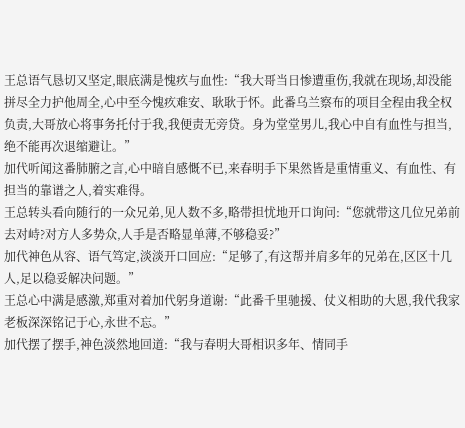王总语气恳切又坚定,眼底满是愧疚与血性:“我大哥当日惨遭重伤,我就在现场,却没能拼尽全力护他周全,心中至今愧疚难安、耿耿于怀。此番乌兰察布的项目全程由我全权负责,大哥放心将事务托付于我,我便责无旁贷。身为堂堂男儿,我心中自有血性与担当,绝不能再次退缩避让。”
加代听闻这番肺腑之言,心中暗自感慨不已,来春明手下果然皆是重情重义、有血性、有担当的靠谱之人,着实难得。
王总转头看向随行的一众兄弟,见人数不多,略带担忧地开口询问:“您就带这几位兄弟前去对峙?对方人多势众,人手是否略显单薄,不够稳妥?”
加代神色从容、语气笃定,淡淡开口回应:“足够了,有这帮并肩多年的兄弟在,区区十几人,足以稳妥解决问题。”
王总心中满是感激,郑重对着加代躬身道谢:“此番千里驰援、仗义相助的大恩,我代我家老板深深铭记于心,永世不忘。”
加代摆了摆手,神色淡然地回道:“我与春明大哥相识多年、情同手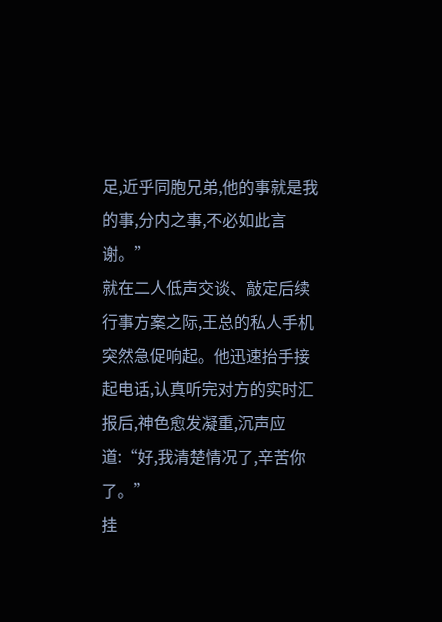足,近乎同胞兄弟,他的事就是我的事,分内之事,不必如此言谢。”
就在二人低声交谈、敲定后续行事方案之际,王总的私人手机突然急促响起。他迅速抬手接起电话,认真听完对方的实时汇报后,神色愈发凝重,沉声应道:“好,我清楚情况了,辛苦你了。”
挂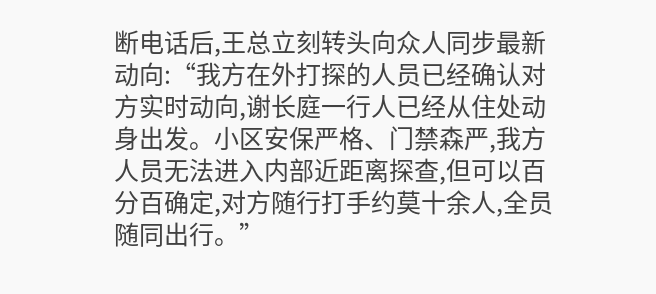断电话后,王总立刻转头向众人同步最新动向:“我方在外打探的人员已经确认对方实时动向,谢长庭一行人已经从住处动身出发。小区安保严格、门禁森严,我方人员无法进入内部近距离探查,但可以百分百确定,对方随行打手约莫十余人,全员随同出行。”